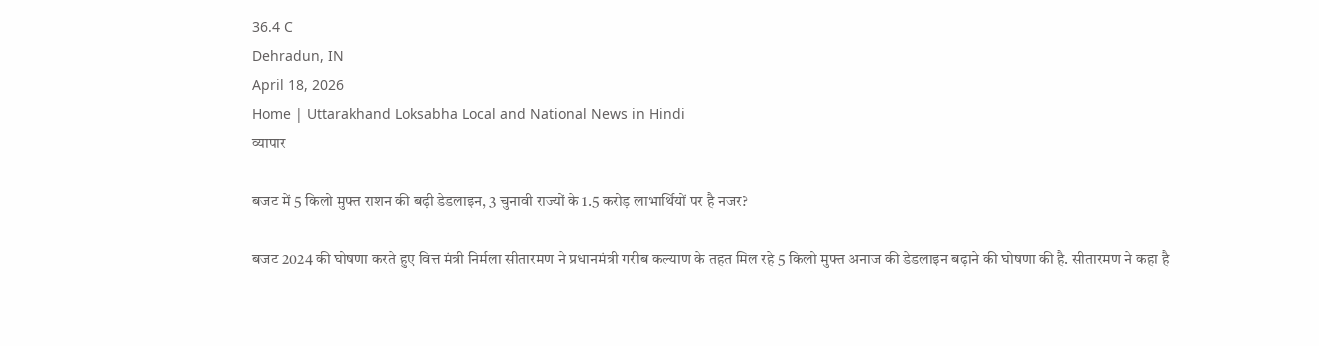36.4 C
Dehradun, IN
April 18, 2026
Home | Uttarakhand Loksabha Local and National News in Hindi
व्यापार

बजट में 5 किलो मुफ्त राशन की बढ़ी डेडलाइन, 3 चुनावी राज्यों के 1.5 करोड़ लाभार्थियों पर है नजर?

बजट 2024 की घोषणा करते हुए वित्त मंत्री निर्मला सीतारमण ने प्रधानमंत्री गरीब कल्याण के तहत मिल रहे 5 किलो मुफ्त अनाज की डेडलाइन बढ़ाने की घोषणा की है. सीतारमण ने कहा है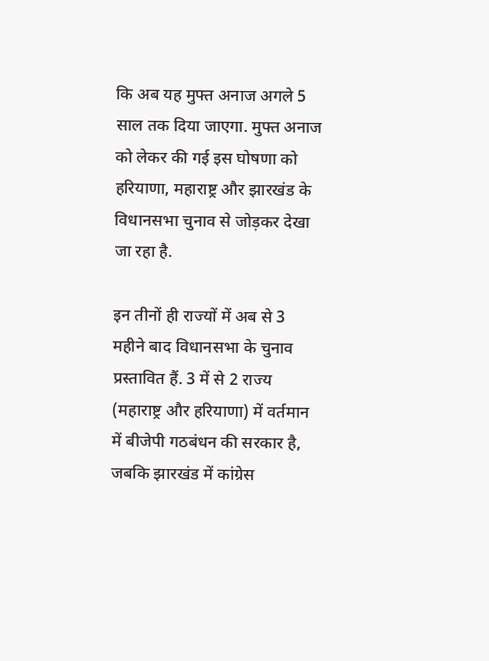कि अब यह मुफ्त अनाज अगले 5 साल तक दिया जाएगा. मुफ्त अनाज को लेकर की गई इस घोषणा को हरियाणा, महाराष्ट्र और झारखंड के विधानसभा चुनाव से जोड़कर देखा जा रहा है.

इन तीनों ही राज्यों में अब से 3 महीने बाद विधानसभा के चुनाव प्रस्तावित हैं. 3 में से 2 राज्य (महाराष्ट्र और हरियाणा) में वर्तमान में बीजेपी गठबंधन की सरकार है, जबकि झारखंड में कांग्रेस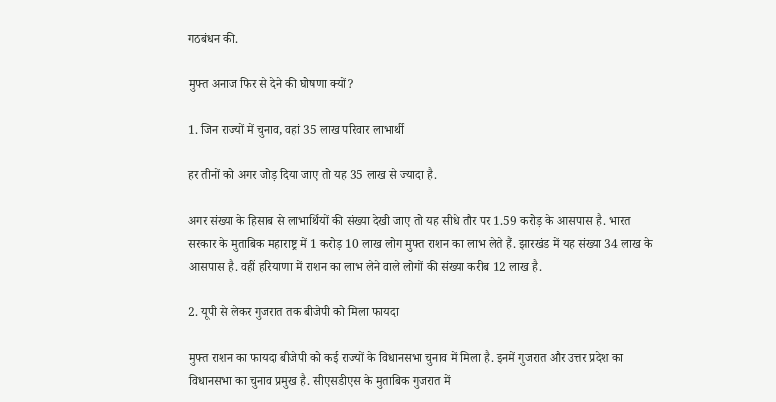गठबंधन की.

मुफ्त अनाज फिर से देने की घोषणा क्यों?

1. जिन राज्यों में चुनाव, वहां 35 लाख परिवार लाभार्थी

हर तीनों को अगर जोड़ दिया जाए तो यह 35 लाख से ज्यादा है.

अगर संख्या के हिसाब से लाभार्थियों की संख्या देखी जाए तो यह सीधे तौर पर 1.59 करोड़ के आसपास है. भारत सरकार के मुताबिक महाराष्ट्र में 1 करोड़ 10 लाख लोग मुफ्त राशन का लाभ लेते हैं. झारखंड में यह संख्या 34 लाख के आसपास है. वहीं हरियाणा में राशन का लाभ लेने वाले लोगों की संख्या करीब 12 लाख है.

2. यूपी से लेकर गुजरात तक बीजेपी को मिला फायदा

मुफ्त राशन का फायदा बीजेपी को कई राज्यों के विधानसभा चुनाव में मिला है. इनमें गुजरात और उत्तर प्रदेश का विधानसभा का चुनाव प्रमुख है. सीएसडीएस के मुताबिक गुजरात में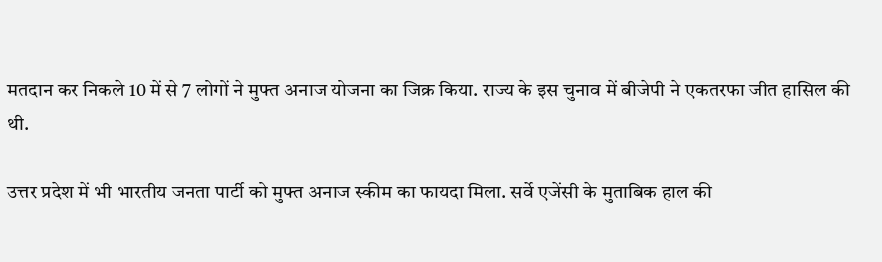मतदान कर निकले 10 में से 7 लोगों ने मुफ्त अनाज योजना का जिक्र किया. राज्य के इस चुनाव में बीजेपी ने एकतरफा जीत हासिल की थी.

उत्तर प्रदेश में भी भारतीय जनता पार्टी को मुफ्त अनाज स्कीम का फायदा मिला. सर्वे एजेंसी के मुताबिक हाल की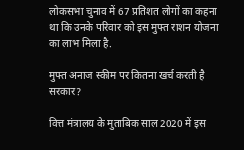लोकसभा चुनाव में 67 प्रतिशत लोगों का कहना था कि उनके परिवार को इस मुफ्त राशन योजना का लाभ मिला है.

मुफ्त अनाज स्कीम पर कितना खर्च करती है सरकार?

वित्त मंत्रालय के मुताबिक साल 2020 में इस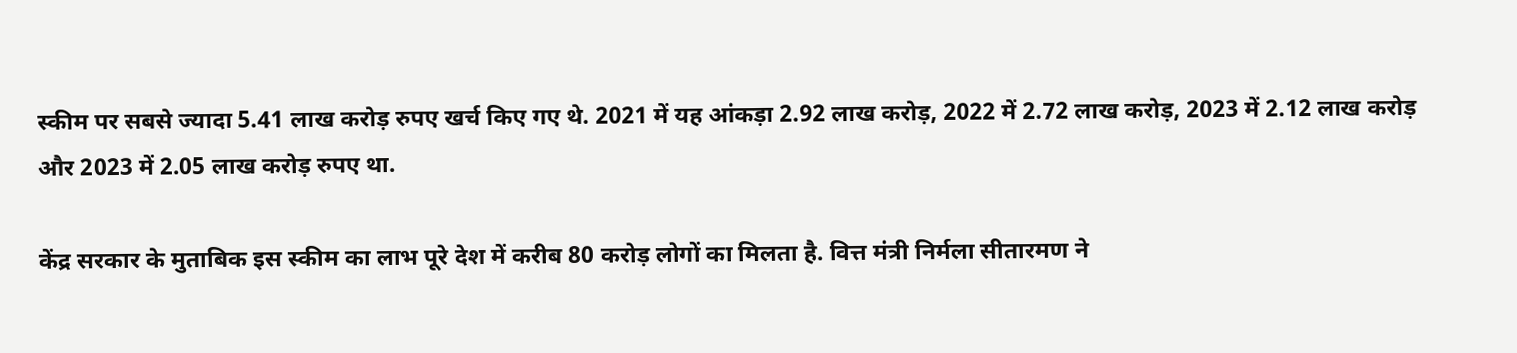स्कीम पर सबसे ज्यादा 5.41 लाख करोड़ रुपए खर्च किए गए थे. 2021 में यह आंकड़ा 2.92 लाख करोड़, 2022 में 2.72 लाख करोड़, 2023 में 2.12 लाख करोड़ और 2023 में 2.05 लाख करोड़ रुपए था.

केंद्र सरकार के मुताबिक इस स्कीम का लाभ पूरे देश में करीब 80 करोड़ लोगों का मिलता है. वित्त मंत्री निर्मला सीतारमण ने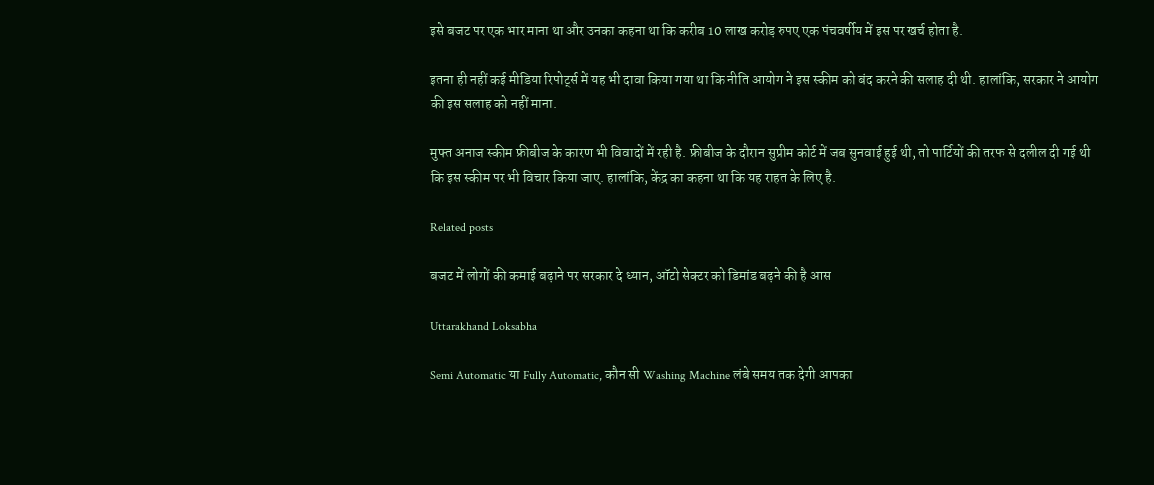इसे बजट पर एक भार माना था और उनका कहना था कि करीब 10 लाख करोड़ रुपए एक पंचवर्षीय में इस पर खर्च होता है.

इतना ही नहीं कई मीडिया रिपोर्ट्स में यह भी दावा किया गया था कि नीति आयोग ने इस स्कीम को बंद करने की सलाह दी थी. हालांकि, सरकार ने आयोग की इस सलाह को नहीं माना.

मुफ्त अनाज स्कीम फ्रीबीज के कारण भी विवादों में रही है. फ्रीबीज के दौरान सुप्रीम कोर्ट में जब सुनवाई हुई थी, तो पार्टियों की तरफ से दलील दी गई थी कि इस स्कीम पर भी विचार किया जाए. हालांकि, केंद्र का कहना था कि यह राहत के लिए है.

Related posts

बजट में लोगों की कमाई बढ़ाने पर सरकार दे ध्यान, ऑटो सेक्टर को डिमांड बढ़ने की है आस

Uttarakhand Loksabha

Semi Automatic या Fully Automatic, कौन सी Washing Machine लंबे समय तक देगी आपका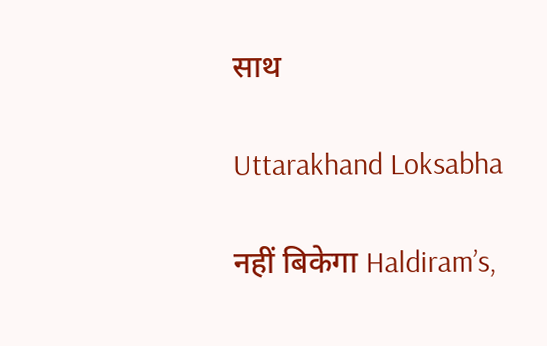साथ

Uttarakhand Loksabha

नहीं बिकेगा Haldiram’s,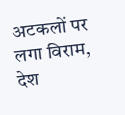अटकलों पर लगा विराम, देश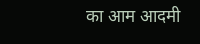का आम आदमी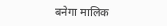बनेगा मालिक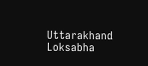Uttarakhand Loksabha